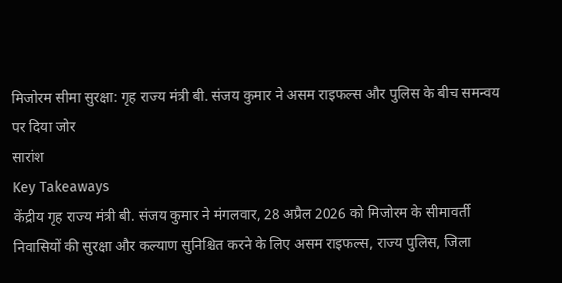मिजोरम सीमा सुरक्षा: गृह राज्य मंत्री बी. संजय कुमार ने असम राइफल्स और पुलिस के बीच समन्वय पर दिया जोर
सारांश
Key Takeaways
केंद्रीय गृह राज्य मंत्री बी. संजय कुमार ने मंगलवार, 28 अप्रैल 2026 को मिजोरम के सीमावर्ती निवासियों की सुरक्षा और कल्याण सुनिश्चित करने के लिए असम राइफल्स, राज्य पुलिस, जिला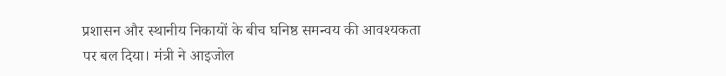प्रशासन और स्थानीय निकायों के बीच घनिष्ठ समन्वय की आवश्यकता पर बल दिया। मंत्री ने आइजोल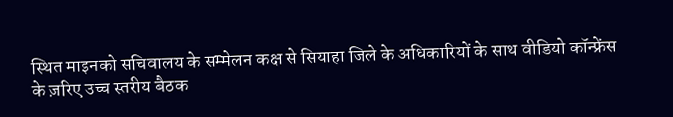स्थित माइनको सचिवालय के सम्मेलन कक्ष से सियाहा जिले के अधिकारियों के साथ वीडियो कॉन्फ्रेंस के ज़रिए उच्च स्तरीय बैठक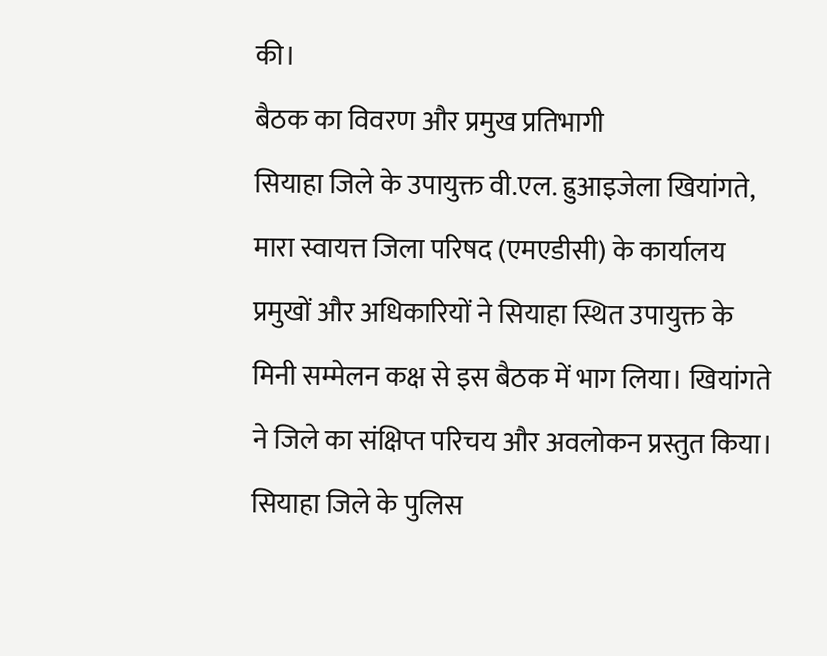की।
बैठक का विवरण और प्रमुख प्रतिभागी
सियाहा जिले के उपायुक्त वी.एल. ह्रुआइजेला खियांगते, मारा स्वायत्त जिला परिषद (एमएडीसी) के कार्यालय प्रमुखों और अधिकारियों ने सियाहा स्थित उपायुक्त के मिनी सम्मेलन कक्ष से इस बैठक में भाग लिया। खियांगते ने जिले का संक्षिप्त परिचय और अवलोकन प्रस्तुत किया।
सियाहा जिले के पुलिस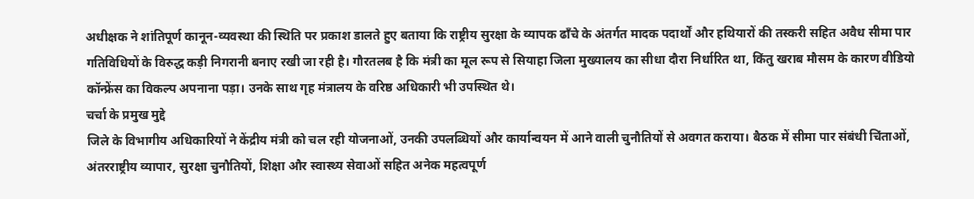अधीक्षक ने शांतिपूर्ण कानून-व्यवस्था की स्थिति पर प्रकाश डालते हुए बताया कि राष्ट्रीय सुरक्षा के व्यापक ढाँचे के अंतर्गत मादक पदार्थों और हथियारों की तस्करी सहित अवैध सीमा पार गतिविधियों के विरुद्ध कड़ी निगरानी बनाए रखी जा रही है। गौरतलब है कि मंत्री का मूल रूप से सियाहा जिला मुख्यालय का सीधा दौरा निर्धारित था, किंतु खराब मौसम के कारण वीडियो कॉन्फ्रेंस का विकल्प अपनाना पड़ा। उनके साथ गृह मंत्रालय के वरिष्ठ अधिकारी भी उपस्थित थे।
चर्चा के प्रमुख मुद्दे
जिले के विभागीय अधिकारियों ने केंद्रीय मंत्री को चल रही योजनाओं, उनकी उपलब्धियों और कार्यान्वयन में आने वाली चुनौतियों से अवगत कराया। बैठक में सीमा पार संबंधी चिंताओं, अंतरराष्ट्रीय व्यापार, सुरक्षा चुनौतियों, शिक्षा और स्वास्थ्य सेवाओं सहित अनेक महत्वपूर्ण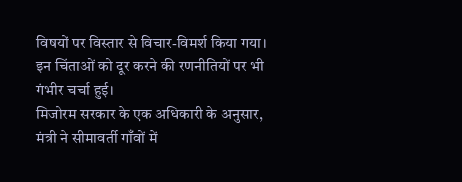विषयों पर विस्तार से विचार-विमर्श किया गया। इन चिंताओं को दूर करने की रणनीतियों पर भी गंभीर चर्चा हुई।
मिजोरम सरकार के एक अधिकारी के अनुसार, मंत्री ने सीमावर्ती गाँवों में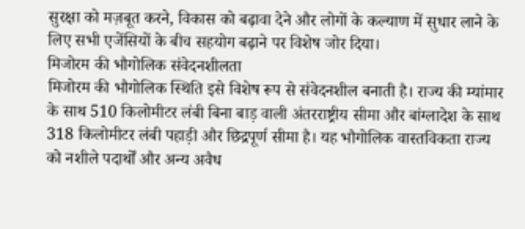सुरक्षा को मज़बूत करने, विकास को बढ़ावा देने और लोगों के कल्याण में सुधार लाने के लिए सभी एजेंसियों के बीच सहयोग बढ़ाने पर विशेष जोर दिया।
मिजोरम की भौगोलिक संवेदनशीलता
मिजोरम की भौगोलिक स्थिति इसे विशेष रूप से संवेदनशील बनाती है। राज्य की म्यांमार के साथ 510 किलोमीटर लंबी बिना बाड़ वाली अंतरराष्ट्रीय सीमा और बांग्लादेश के साथ 318 किलोमीटर लंबी पहाड़ी और छिद्रपूर्ण सीमा है। यह भौगोलिक वास्तविकता राज्य को नशीले पदार्थों और अन्य अवैध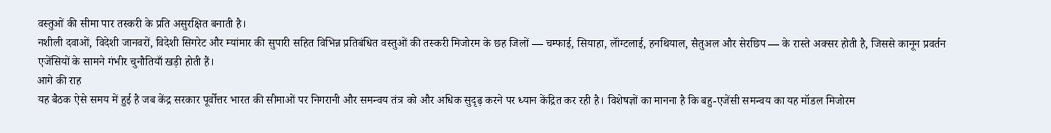वस्तुओं की सीमा पार तस्करी के प्रति असुरक्षित बनाती है।
नशीली दवाओं, विदेशी जानवरों, विदेशी सिगरेट और म्यांमार की सुपारी सहित विभिन्न प्रतिबंधित वस्तुओं की तस्करी मिजोरम के छह जिलों — चम्फाई, सियाहा, लॉंग्टलाई, हनथियाल, सैतुअल और सेरछिप — के रास्ते अक्सर होती है, जिससे कानून प्रवर्तन एजेंसियों के सामने गंभीर चुनौतियाँ खड़ी होती हैं।
आगे की राह
यह बैठक ऐसे समय में हुई है जब केंद्र सरकार पूर्वोत्तर भारत की सीमाओं पर निगरानी और समन्वय तंत्र को और अधिक सुदृढ़ करने पर ध्यान केंद्रित कर रही है। विशेषज्ञों का मानना है कि बहु-एजेंसी समन्वय का यह मॉडल मिजोरम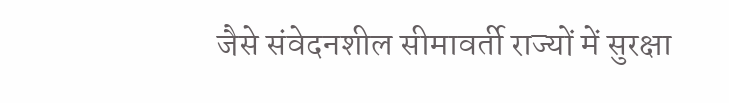जैसे संवेदनशील सीमावर्ती राज्यों में सुरक्षा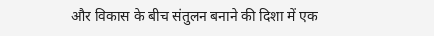और विकास के बीच संतुलन बनाने की दिशा में एक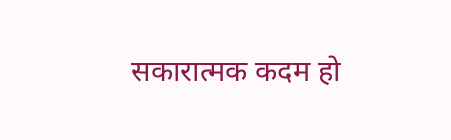सकारात्मक कदम हो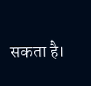सकता है।